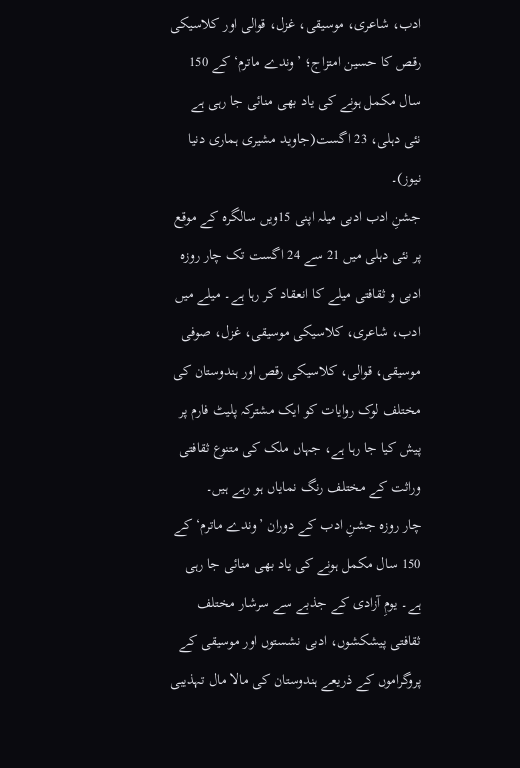ادب، شاعری، موسیقی، غزل، قوالی اور کلاسیکی رقص کا حسین امتزاج؛ ’وندے ماترم‘ کے 150 سال مکمل ہونے کی یاد بھی منائی جا رہی ہے
نئی دہلی، 23 اگست(جاوید مشیری ہماری دنیا نیوز)۔
جشنِ ادب ادبی میلہ اپنی 15ویں سالگرہ کے موقع پر نئی دہلی میں 21 سے 24 اگست تک چار روزہ ادبی و ثقافتی میلے کا انعقاد کر رہا ہے۔ میلے میں ادب، شاعری، کلاسیکی موسیقی، غزل، صوفی موسیقی، قوالی، کلاسیکی رقص اور ہندوستان کی مختلف لوک روایات کو ایک مشترکہ پلیٹ فارم پر پیش کیا جا رہا ہے، جہاں ملک کی متنوع ثقافتی وراثت کے مختلف رنگ نمایاں ہو رہے ہیں۔
چار روزہ جشنِ ادب کے دوران ’وندے ماترم‘ کے 150 سال مکمل ہونے کی یاد بھی منائی جا رہی ہے۔ یومِ آزادی کے جذبے سے سرشار مختلف ثقافتی پیشکشوں، ادبی نشستوں اور موسیقی کے پروگراموں کے ذریعے ہندوستان کی مالا مال تہذیبی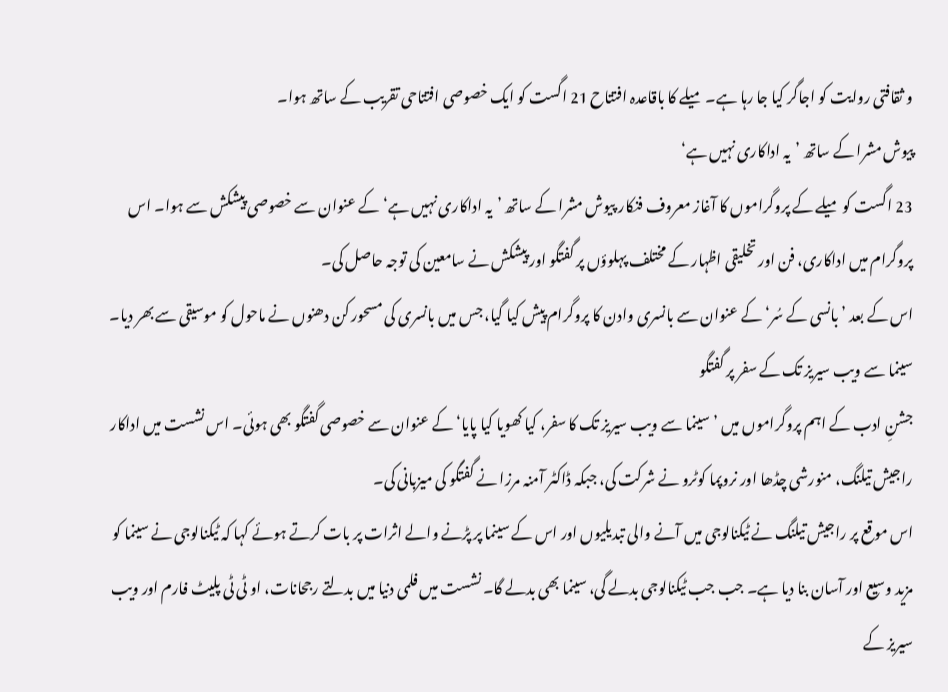و ثقافتی روایت کو اجاگر کیا جا رہا ہے۔ میلے کا باقاعدہ افتتاح 21 اگست کو ایک خصوصی افتتاحی تقریب کے ساتھ ہوا۔
پیوش مشرا کے ساتھ ’یہ اداکاری نہیں ہے‘
23 اگست کو میلے کے پروگراموں کا آغاز معروف فنکار پیوش مشرا کے ساتھ ’یہ اداکاری نہیں ہے‘ کے عنوان سے خصوصی پیشکش سے ہوا۔ اس پروگرام میں اداکاری، فن اور تخلیقی اظہار کے مختلف پہلوؤں پر گفتگو اور پیشکش نے سامعین کی توجہ حاصل کی۔
اس کے بعد ’بانسی کے سُر‘ کے عنوان سے بانسری وادن کا پروگرام پیش کیا گیا، جس میں بانسری کی مسحور کن دھنوں نے ماحول کو موسیقی سے بھر دیا۔
سینما سے ویب سیریز تک کے سفر پر گفتگو
جشنِ ادب کے اہم پروگراموں میں ’سینما سے ویب سیریز تک کا سفر، کیا کھویا کیا پایا‘ کے عنوان سے خصوصی گفتگو بھی ہوئی۔ اس نشست میں اداکار راجیش تیلنگ، منورشی چڈھا اور نروپما کوٹرو نے شرکت کی، جبکہ ڈاکٹر آمنہ مرزا نے گفتگو کی میزبانی کی۔
اس موقع پر راجیش تیلنگ نے ٹیکنالوجی میں آنے والی تبدیلیوں اور اس کے سینما پر پڑنے والے اثرات پر بات کرتے ہوئے کہا کہ ٹیکنالوجی نے سینما کو مزید وسیع اور آسان بنا دیا ہے۔ جب جب ٹیکنالوجی بدلے گی، سینما بھی بدلے گا۔ نشست میں فلمی دنیا میں بدلتے رجحانات، او ٹی ٹی پلیٹ فارم اور ویب سیریز کے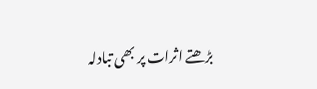بڑھتے اثرات پر بھی تبادلہ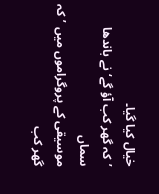خیال کیا گیا۔
’کہ گھر کب آؤ گے‘ نے باندھا سماں
موسیقی کے پروگراموں میں ’کہ گھر کب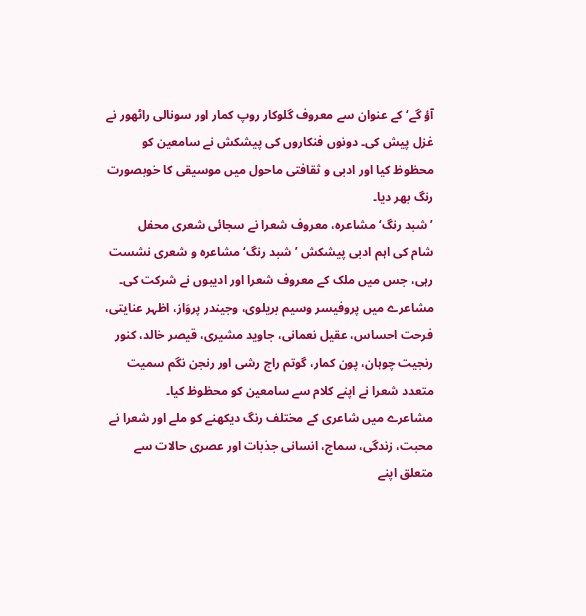آؤ گے‘ کے عنوان سے معروف گلوکار روپ کمار اور سونالی راٹھور نے غزل پیش کی۔ دونوں فنکاروں کی پیشکش نے سامعین کو محظوظ کیا اور ادبی و ثقافتی ماحول میں موسیقی کا خوبصورت رنگ بھر دیا۔
’شبد رنگ‘ مشاعرہ، معروف شعرا نے سجائی شعری محفل
شام کی اہم ادبی پیشکش ’شبد رنگ‘ مشاعرہ و شعری نشست رہی، جس میں ملک کے معروف شعرا اور ادیبوں نے شرکت کی۔ مشاعرے میں پروفیسر وسیم بریلوی، وجیندر پروَاز، اظہر عنایتی، فرحت احساس، عقیل نعمانی، جاوید مشیری، قیصر خالد، کنور رنجیت چوہان، پون کمار، گوتم راج رشی اور رنجن نگم سمیت متعدد شعرا نے اپنے کلام سے سامعین کو محظوظ کیا۔
مشاعرے میں شاعری کے مختلف رنگ دیکھنے کو ملے اور شعرا نے محبت، زندگی، سماج، انسانی جذبات اور عصری حالات سے متعلق اپنے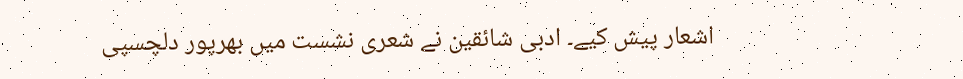اشعار پیش کیے۔ ادبی شائقین نے شعری نشست میں بھرپور دلچسپی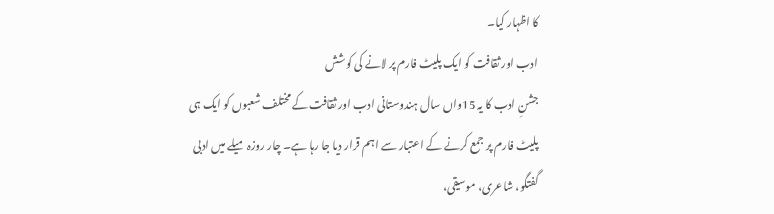کا اظہار کیا۔
ادب اور ثقافت کو ایک پلیٹ فارم پر لانے کی کوشش
جشنِ ادب کا یہ 15واں سال ہندوستانی ادب اور ثقافت کے مختلف شعبوں کو ایک ہی پلیٹ فارم پر جمع کرنے کے اعتبار سے اہم قرار دیا جا رہا ہے۔ چار روزہ میلے میں ادبی گفتگو، شاعری، موسیقی،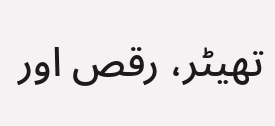تھیٹر، رقص اور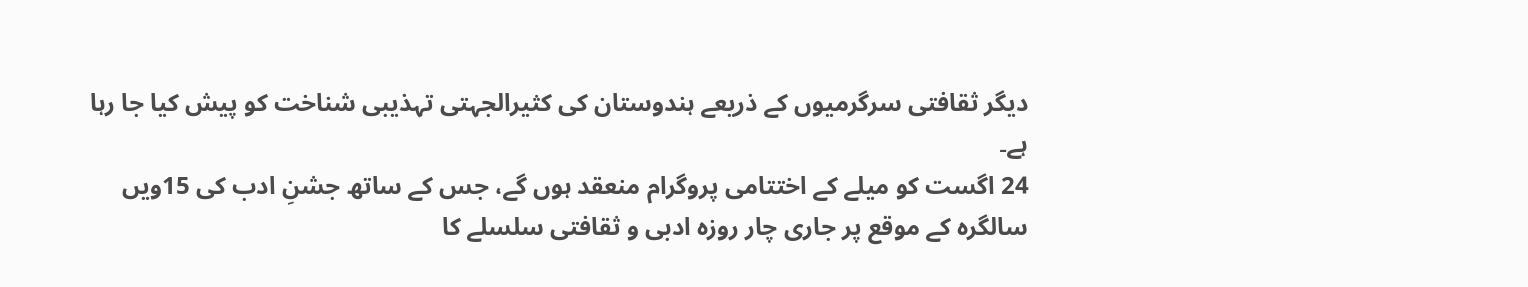دیگر ثقافتی سرگرمیوں کے ذریعے ہندوستان کی کثیرالجہتی تہذیبی شناخت کو پیش کیا جا رہا ہے۔
24 اگست کو میلے کے اختتامی پروگرام منعقد ہوں گے، جس کے ساتھ جشنِ ادب کی 15ویں سالگرہ کے موقع پر جاری چار روزہ ادبی و ثقافتی سلسلے کا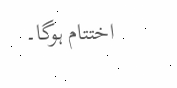اختتام ہوگا۔